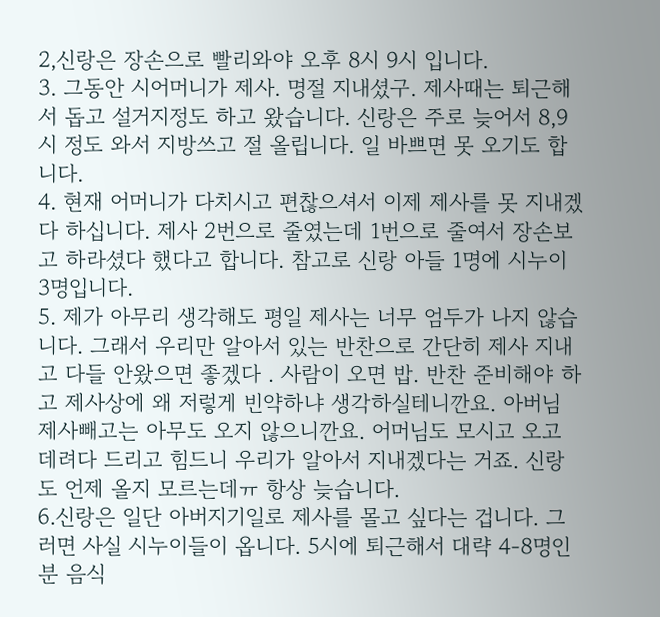2,신랑은 장손으로 빨리와야 오후 8시 9시 입니다.
3. 그동안 시어머니가 제사. 명절 지내셨구. 제사때는 퇴근해서 돕고 설거지정도 하고 왔습니다. 신랑은 주로 늦어서 8,9시 정도 와서 지방쓰고 절 올립니다. 일 바쁘면 못 오기도 합니다.
4. 현재 어머니가 다치시고 편찮으셔서 이제 제사를 못 지내겠다 하십니다. 제사 2번으로 줄였는데 1번으로 줄여서 장손보고 하라셨다 했다고 합니다. 참고로 신랑 아들 1명에 시누이 3명입니다.
5. 제가 아무리 생각해도 평일 제사는 너무 엄두가 나지 않습니다. 그래서 우리만 알아서 있는 반찬으로 간단히 제사 지내고 다들 안왔으면 좋겠다 . 사람이 오면 밥. 반찬 준비해야 하고 제사상에 왜 저렇게 빈약하냐 생각하실테니깐요. 아버님 제사빼고는 아무도 오지 않으니깐요. 어머님도 모시고 오고 데려다 드리고 힘드니 우리가 알아서 지내겠다는 거죠. 신랑도 언제 올지 모르는데ㅠ 항상 늦습니다.
6.신랑은 일단 아버지기일로 제사를 몰고 싶다는 겁니다. 그러면 사실 시누이들이 옵니다. 5시에 퇴근해서 대략 4-8명인분 음식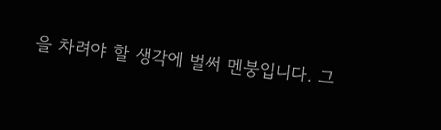을 차려야 할 생각에 벌써 멘붕입니다. 그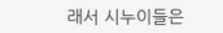래서 시누이들은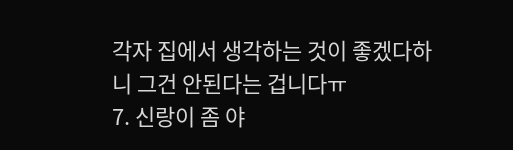각자 집에서 생각하는 것이 좋겠다하니 그건 안된다는 겁니다ㅠ
7. 신랑이 좀 야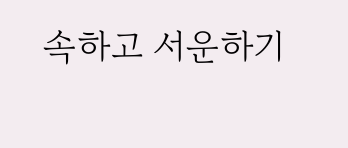속하고 서운하기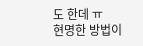도 한데 ㅠ
현명한 방법이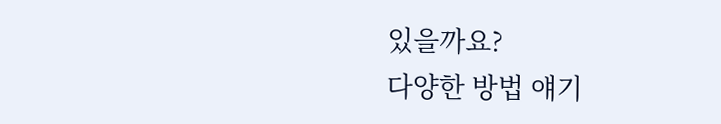있을까요?
다양한 방법 얘기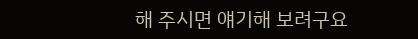해 주시면 얘기해 보려구요